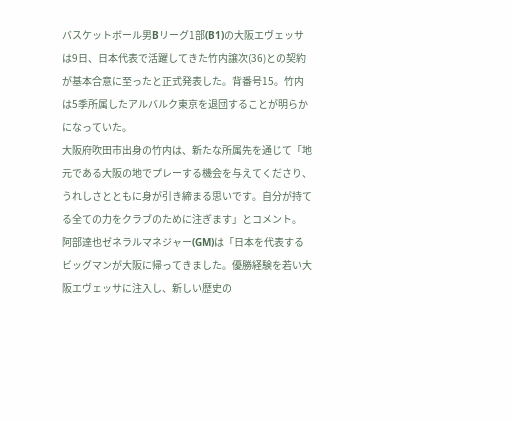バスケットボール男Bリーグ1部(B1)の大阪エヴェッサは9日、日本代表で活躍してきた竹内譲次(36)との契約が基本合意に至ったと正式発表した。背番号15。竹内は5季所属したアルバルク東京を退団することが明らかになっていた。
大阪府吹田市出身の竹内は、新たな所属先を通じて「地元である大阪の地でプレーする機会を与えてくださり、うれしさとともに身が引き締まる思いです。自分が持てる全ての力をクラブのために注ぎます」とコメント。
阿部達也ゼネラルマネジャー(GM)は「日本を代表するビッグマンが大阪に帰ってきました。優勝経験を若い大阪エヴェッサに注入し、新しい歴史の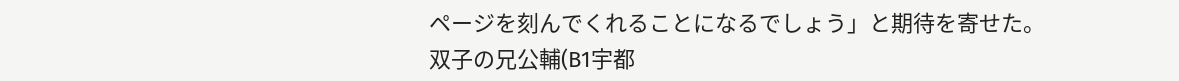ページを刻んでくれることになるでしょう」と期待を寄せた。
双子の兄公輔(B1宇都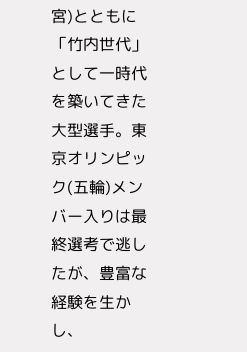宮)とともに「竹内世代」として一時代を築いてきた大型選手。東京オリンピック(五輪)メンバー入りは最終選考で逃したが、豊富な経験を生かし、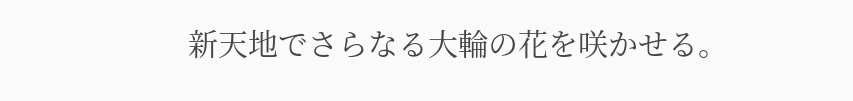新天地でさらなる大輪の花を咲かせる。